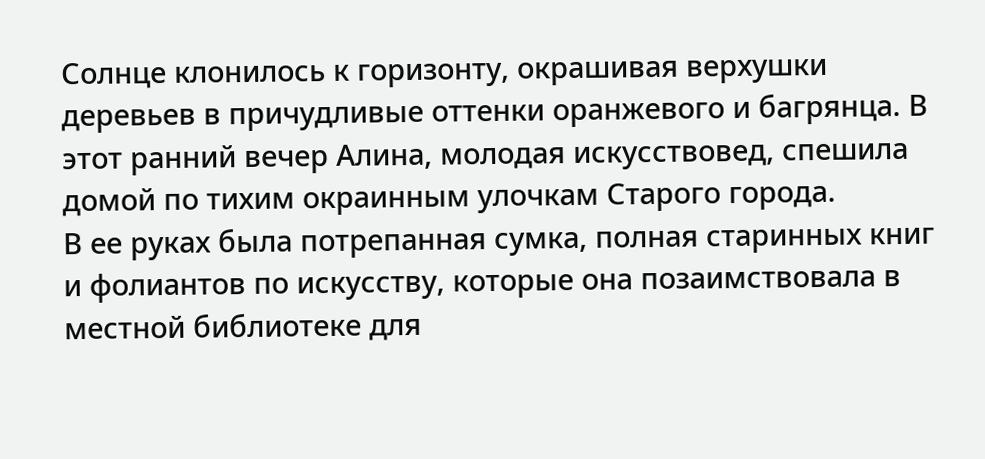Солнце клонилось к горизонту, окрашивая верхушки деревьев в причудливые оттенки оранжевого и багрянца. В этот ранний вечер Алина, молодая искусствовед, спешила домой по тихим окраинным улочкам Старого города.
В ее руках была потрепанная сумка, полная старинных книг и фолиантов по искусству, которые она позаимствовала в местной библиотеке для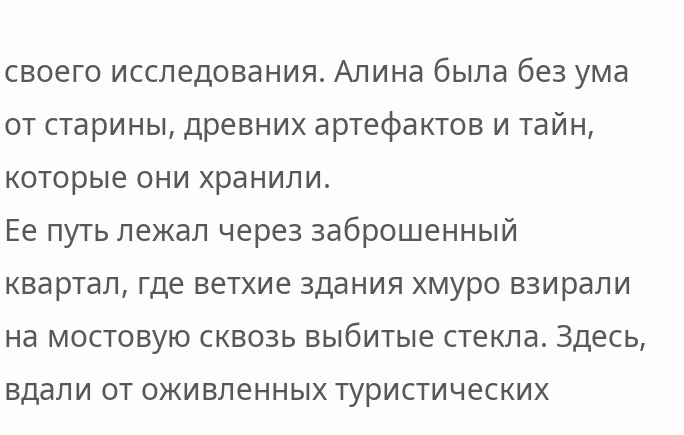своего исследования. Алина была без ума от старины, древних артефактов и тайн, которые они хранили.
Ее путь лежал через заброшенный квартал, где ветхие здания хмуро взирали на мостовую сквозь выбитые стекла. Здесь, вдали от оживленных туристических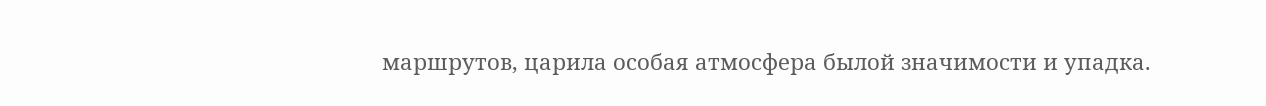маршрутов, царила особая атмосфера былой значимости и упадка.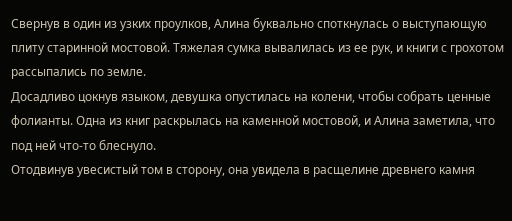Свернув в один из узких проулков, Алина буквально споткнулась о выступающую плиту старинной мостовой. Тяжелая сумка вывалилась из ее рук, и книги с грохотом рассыпались по земле.
Досадливо цокнув языком, девушка опустилась на колени, чтобы собрать ценные фолианты. Одна из книг раскрылась на каменной мостовой, и Алина заметила, что под ней что-то блеснуло.
Отодвинув увесистый том в сторону, она увидела в расщелине древнего камня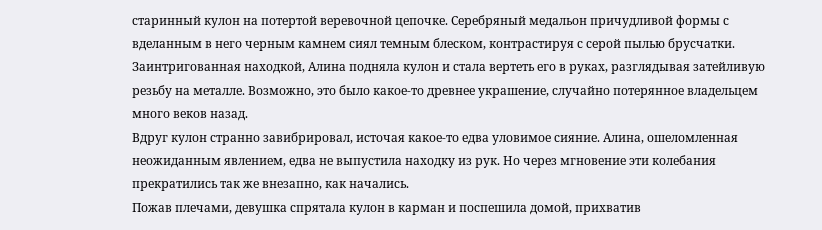старинный кулон на потертой веревочной цепочке. Серебряный медальон причудливой формы с вделанным в него черным камнем сиял темным блеском, контрастируя с серой пылью брусчатки.
Заинтригованная находкой, Алина подняла кулон и стала вертеть его в руках, разглядывая затейливую резьбу на металле. Возможно, это было какое-то древнее украшение, случайно потерянное владельцем много веков назад.
Вдруг кулон странно завибрировал, источая какое-то едва уловимое сияние. Алина, ошеломленная неожиданным явлением, едва не выпустила находку из рук. Но через мгновение эти колебания прекратились так же внезапно, как начались.
Пожав плечами, девушка спрятала кулон в карман и поспешила домой, прихватив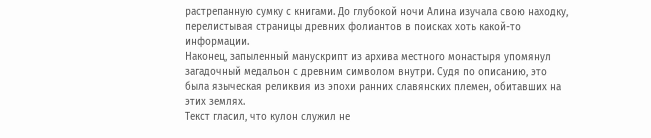растрепанную сумку с книгами. До глубокой ночи Алина изучала свою находку, перелистывая страницы древних фолиантов в поисках хоть какой-то информации.
Наконец, запыленный манускрипт из архива местного монастыря упомянул загадочный медальон с древним символом внутри. Судя по описанию, это была языческая реликвия из эпохи ранних славянских племен, обитавших на этих землях.
Текст гласил, что кулон служил не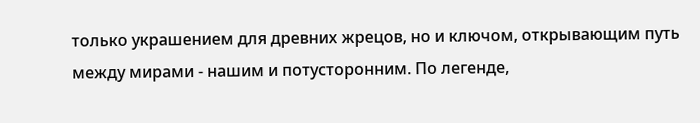только украшением для древних жрецов, но и ключом, открывающим путь между мирами - нашим и потусторонним. По легенде,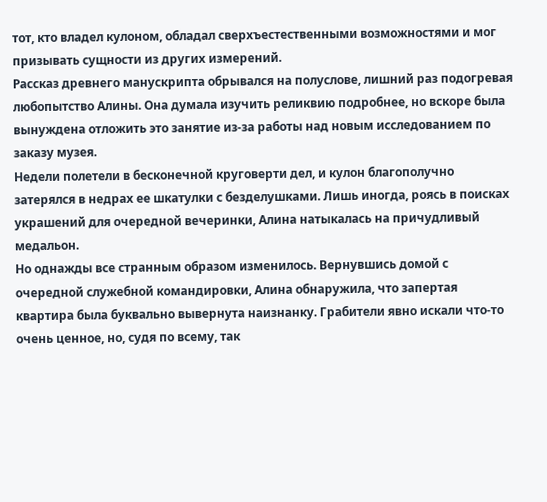тот, кто владел кулоном, обладал сверхъестественными возможностями и мог призывать сущности из других измерений.
Рассказ древнего манускрипта обрывался на полуслове, лишний раз подогревая любопытство Алины. Она думала изучить реликвию подробнее, но вскоре была вынуждена отложить это занятие из-за работы над новым исследованием по заказу музея.
Недели полетели в бесконечной круговерти дел, и кулон благополучно затерялся в недрах ее шкатулки с безделушками. Лишь иногда, роясь в поисках украшений для очередной вечеринки, Алина натыкалась на причудливый медальон.
Но однажды все странным образом изменилось. Вернувшись домой с очередной служебной командировки, Алина обнаружила, что запертая квартира была буквально вывернута наизнанку. Грабители явно искали что-то очень ценное, но, судя по всему, так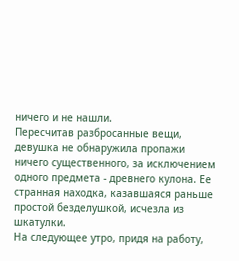ничего и не нашли.
Пересчитав разбросанные вещи, девушка не обнаружила пропажи ничего существенного, за исключением одного предмета - древнего кулона. Ее странная находка, казавшаяся раньше простой безделушкой, исчезла из шкатулки.
На следующее утро, придя на работу,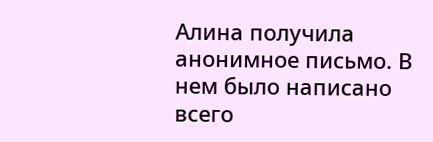Алина получила анонимное письмо. В нем было написано всего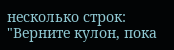несколько строк: "Верните кулон, пока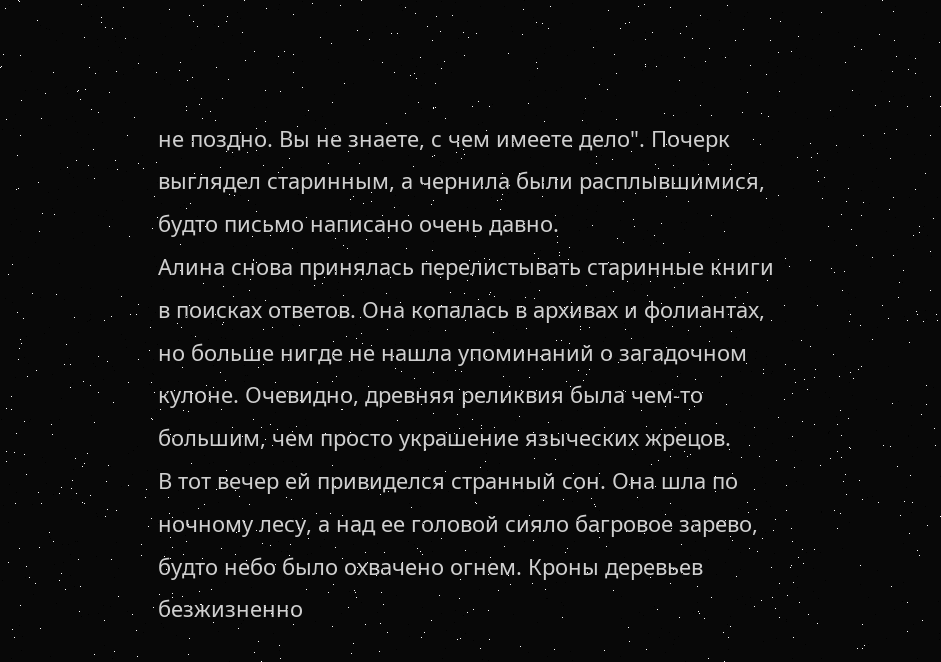не поздно. Вы не знаете, с чем имеете дело". Почерк выглядел старинным, а чернила были расплывшимися, будто письмо написано очень давно.
Алина снова принялась перелистывать старинные книги в поисках ответов. Она копалась в архивах и фолиантах, но больше нигде не нашла упоминаний о загадочном кулоне. Очевидно, древняя реликвия была чем-то большим, чем просто украшение языческих жрецов.
В тот вечер ей привиделся странный сон. Она шла по ночному лесу, а над ее головой сияло багровое зарево, будто небо было охвачено огнем. Кроны деревьев безжизненно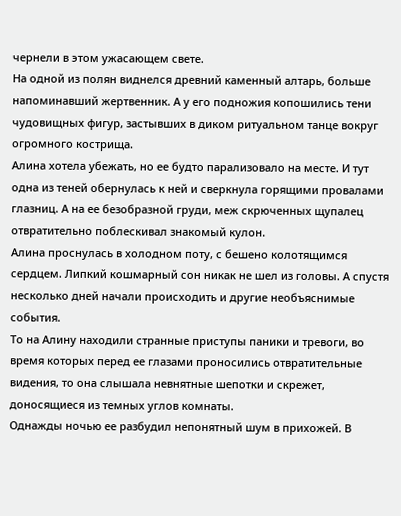чернели в этом ужасающем свете.
На одной из полян виднелся древний каменный алтарь, больше напоминавший жертвенник. А у его подножия копошились тени чудовищных фигур, застывших в диком ритуальном танце вокруг огромного кострища.
Алина хотела убежать, но ее будто парализовало на месте. И тут одна из теней обернулась к ней и сверкнула горящими провалами глазниц. А на ее безобразной груди, меж скрюченных щупалец отвратительно поблескивал знакомый кулон.
Алина проснулась в холодном поту, с бешено колотящимся сердцем. Липкий кошмарный сон никак не шел из головы. А спустя несколько дней начали происходить и другие необъяснимые события.
То на Алину находили странные приступы паники и тревоги, во время которых перед ее глазами проносились отвратительные видения, то она слышала невнятные шепотки и скрежет, доносящиеся из темных углов комнаты.
Однажды ночью ее разбудил непонятный шум в прихожей. В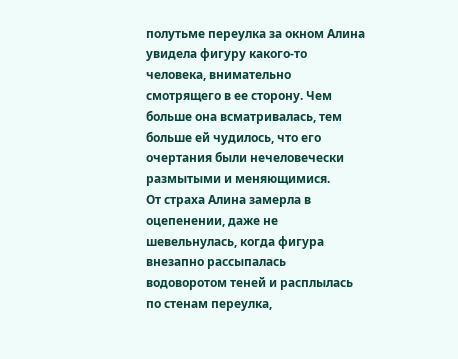полутьме переулка за окном Алина увидела фигуру какого-то человека, внимательно смотрящего в ее сторону. Чем больше она всматривалась, тем больше ей чудилось, что его очертания были нечеловечески размытыми и меняющимися.
От страха Алина замерла в оцепенении, даже не шевельнулась, когда фигура внезапно рассыпалась водоворотом теней и расплылась по стенам переулка,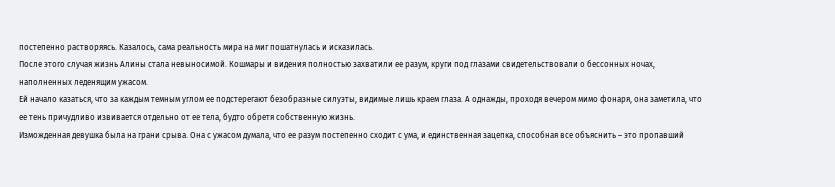постепенно растворяясь. Казалось, сама реальность мира на миг пошатнулась и исказилась.
После этого случая жизнь Алины стала невыносимой. Кошмары и видения полностью захватили ее разум, круги под глазами свидетельствовали о бессонных ночах, наполненных леденящим ужасом.
Ей начало казаться, что за каждым темным углом ее подстерегают безобразные силуэты, видимые лишь краем глаза. А однажды, проходя вечером мимо фонаря, она заметила, что ее тень причудливо извивается отдельно от ее тела, будто обретя собственную жизнь.
Изможденная девушка была на грани срыва. Она с ужасом думала, что ее разум постепенно сходит с ума, и единственная зацепка, способная все объяснить – это пропавший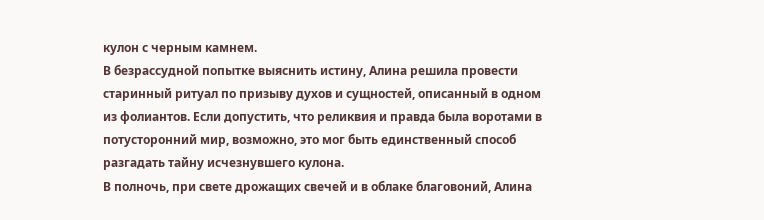кулон с черным камнем.
В безрассудной попытке выяснить истину, Алина решила провести старинный ритуал по призыву духов и сущностей, описанный в одном из фолиантов. Если допустить, что реликвия и правда была воротами в потусторонний мир, возможно, это мог быть единственный способ разгадать тайну исчезнувшего кулона.
В полночь, при свете дрожащих свечей и в облаке благовоний, Алина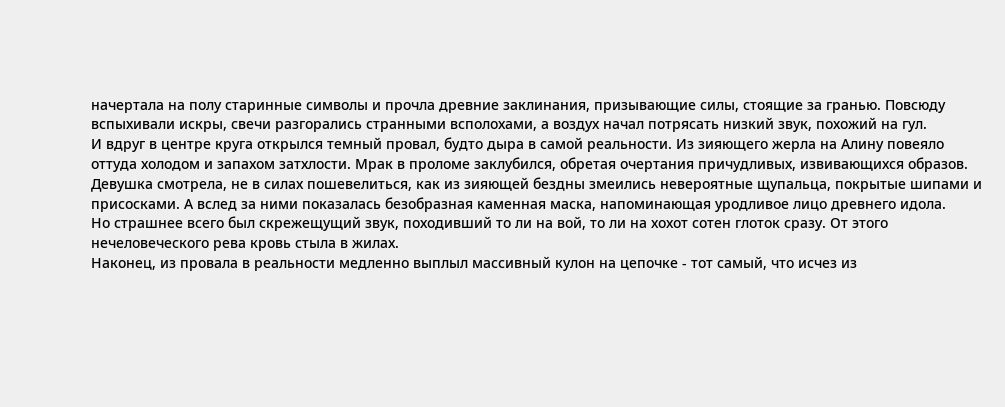начертала на полу старинные символы и прочла древние заклинания, призывающие силы, стоящие за гранью. Повсюду вспыхивали искры, свечи разгорались странными всполохами, а воздух начал потрясать низкий звук, похожий на гул.
И вдруг в центре круга открылся темный провал, будто дыра в самой реальности. Из зияющего жерла на Алину повеяло оттуда холодом и запахом затхлости. Мрак в проломе заклубился, обретая очертания причудливых, извивающихся образов.
Девушка смотрела, не в силах пошевелиться, как из зияющей бездны змеились невероятные щупальца, покрытые шипами и присосками. А вслед за ними показалась безобразная каменная маска, напоминающая уродливое лицо древнего идола.
Но страшнее всего был скрежещущий звук, походивший то ли на вой, то ли на хохот сотен глоток сразу. От этого нечеловеческого рева кровь стыла в жилах.
Наконец, из провала в реальности медленно выплыл массивный кулон на цепочке - тот самый, что исчез из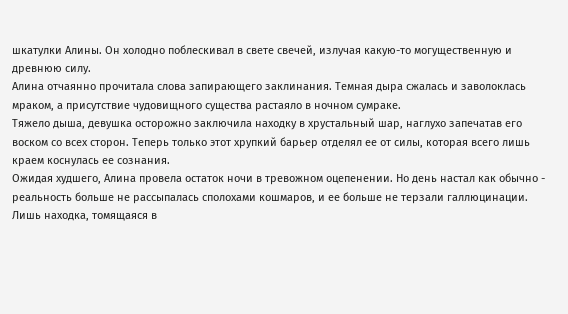шкатулки Алины. Он холодно поблескивал в свете свечей, излучая какую-то могущественную и древнюю силу.
Алина отчаянно прочитала слова запирающего заклинания. Темная дыра сжалась и заволоклась мраком, а присутствие чудовищного существа растаяло в ночном сумраке.
Тяжело дыша, девушка осторожно заключила находку в хрустальный шар, наглухо запечатав его воском со всех сторон. Теперь только этот хрупкий барьер отделял ее от силы, которая всего лишь краем коснулась ее сознания.
Ожидая худшего, Алина провела остаток ночи в тревожном оцепенении. Но день настал как обычно - реальность больше не рассыпалась сполохами кошмаров, и ее больше не терзали галлюцинации.
Лишь находка, томящаяся в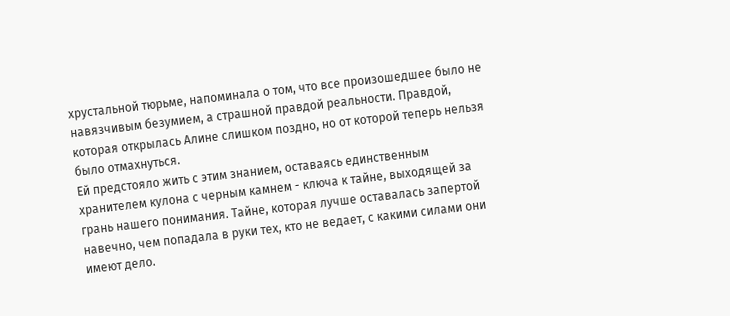хрустальной тюрьме, напоминала о том, что все произошедшее было не навязчивым безумием, а страшной правдой реальности. Правдой, которая открылась Алине слишком поздно, но от которой теперь нельзя было отмахнуться.
Ей предстояло жить с этим знанием, оставаясь единственным хранителем кулона с черным камнем - ключа к тайне, выходящей за грань нашего понимания. Тайне, которая лучше оставалась запертой навечно, чем попадала в руки тех, кто не ведает, с какими силами они имеют дело.